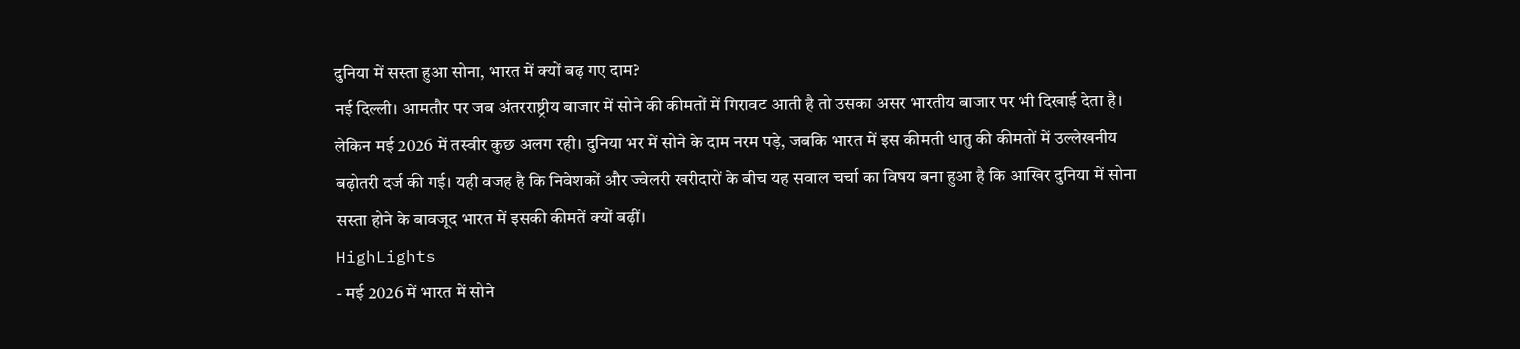दुनिया में सस्ता हुआ सोना, भारत में क्यों बढ़ गए दाम?
नई दिल्ली। आमतौर पर जब अंतरराष्ट्रीय बाजार में सोने की कीमतों में गिरावट आती है तो उसका असर भारतीय बाजार पर भी दिखाई देता है। लेकिन मई 2026 में तस्वीर कुछ अलग रही। दुनिया भर में सोने के दाम नरम पड़े, जबकि भारत में इस कीमती धातु की कीमतों में उल्लेखनीय बढ़ोतरी दर्ज की गई। यही वजह है कि निवेशकों और ज्वेलरी खरीदारों के बीच यह सवाल चर्चा का विषय बना हुआ है कि आखिर दुनिया में सोना सस्ता होने के बावजूद भारत में इसकी कीमतें क्यों बढ़ीं।
HighLights
- मई 2026 में भारत में सोने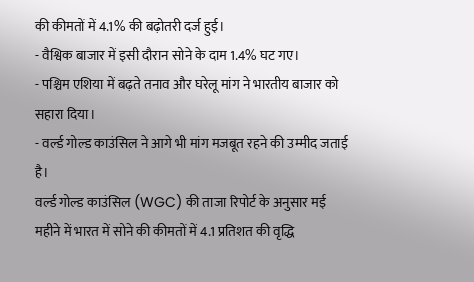की कीमतों में 4.1% की बढ़ोतरी दर्ज हुई।
- वैश्विक बाजार में इसी दौरान सोने के दाम 1.4% घट गए।
- पश्चिम एशिया में बढ़ते तनाव और घरेलू मांग ने भारतीय बाजार को सहारा दिया।
- वर्ल्ड गोल्ड काउंसिल ने आगे भी मांग मजबूत रहने की उम्मीद जताई है।
वर्ल्ड गोल्ड काउंसिल (WGC) की ताजा रिपोर्ट के अनुसार मई महीने में भारत में सोने की कीमतों में 4.1 प्रतिशत की वृद्धि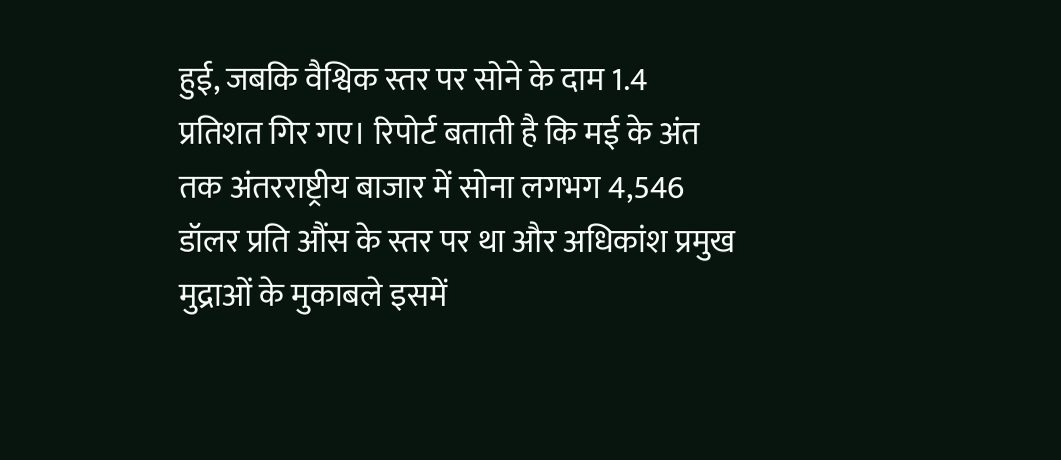हुई, जबकि वैश्विक स्तर पर सोने के दाम 1.4 प्रतिशत गिर गए। रिपोर्ट बताती है कि मई के अंत तक अंतरराष्ट्रीय बाजार में सोना लगभग 4,546 डॉलर प्रति औंस के स्तर पर था और अधिकांश प्रमुख मुद्राओं के मुकाबले इसमें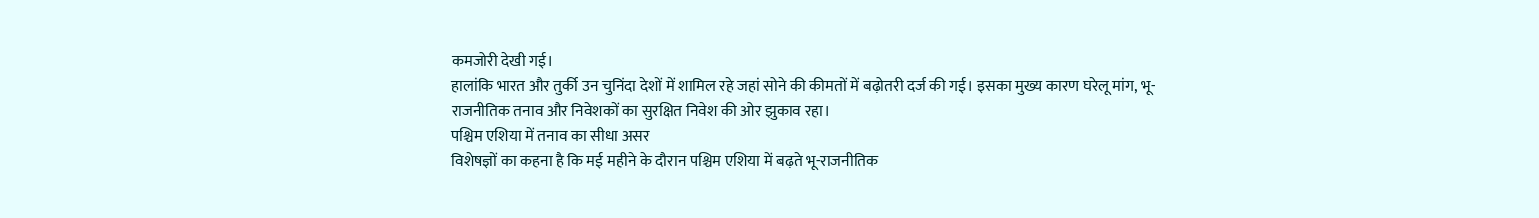कमजोरी देखी गई।
हालांकि भारत और तुर्की उन चुनिंदा देशों में शामिल रहे जहां सोने की कीमतों में बढ़ोतरी दर्ज की गई। इसका मुख्य कारण घरेलू मांग, भू-राजनीतिक तनाव और निवेशकों का सुरक्षित निवेश की ओर झुकाव रहा।
पश्चिम एशिया में तनाव का सीधा असर
विशेषज्ञों का कहना है कि मई महीने के दौरान पश्चिम एशिया में बढ़ते भू-राजनीतिक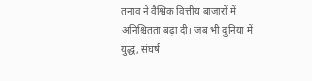तनाव ने वैश्विक वित्तीय बाजारों में अनिश्चितता बढ़ा दी। जब भी दुनिया में युद्ध, संघर्ष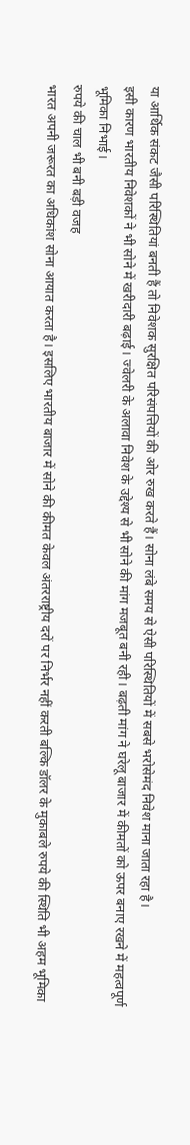या आर्थिक संकट जैसी परिस्थितियां बनती हैं तो निवेशक सुरक्षित परिसंपत्तियों की ओर रुख करते हैं। सोना लंबे समय से ऐसी परिस्थितियों में सबसे भरोसेमंद निवेश माना जाता रहा है।
इसी कारण भारतीय निवेशकों ने भी सोने में खरीदारी बढ़ाई। ज्वेलरी के अलावा निवेश के उद्देश्य से भी सोने की मांग मजबूत बनी रही। बढ़ती मांग ने घरेलू बाजार में कीमतों को ऊपर बनाए रखने में महत्वपूर्ण भूमिका निभाई।
रुपये की चाल भी बनी बड़ी वजह
भारत अपनी जरूरत का अधिकांश सोना आयात करता है। इसलिए भारतीय बाजार में सोने की कीमत केवल अंतरराष्ट्रीय दरों पर निर्भर नहीं करती बल्कि डॉलर के मुकाबले रुपये की स्थिति भी अहम भूमिका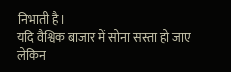निभाती है।
यदि वैश्विक बाजार में सोना सस्ता हो जाए लेकिन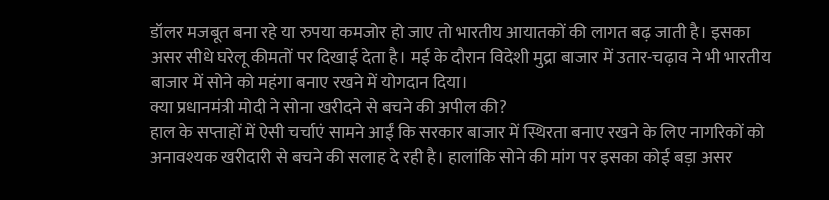डॉलर मजबूत बना रहे या रुपया कमजोर हो जाए तो भारतीय आयातकों की लागत बढ़ जाती है। इसका असर सीधे घरेलू कीमतों पर दिखाई देता है। मई के दौरान विदेशी मुद्रा बाजार में उतार-चढ़ाव ने भी भारतीय बाजार में सोने को महंगा बनाए रखने में योगदान दिया।
क्या प्रधानमंत्री मोदी ने सोना खरीदने से बचने की अपील की?
हाल के सप्ताहों में ऐसी चर्चाएं सामने आईं कि सरकार बाजार में स्थिरता बनाए रखने के लिए नागरिकों को अनावश्यक खरीदारी से बचने की सलाह दे रही है। हालांकि सोने की मांग पर इसका कोई बड़ा असर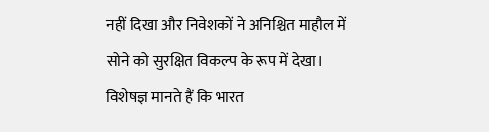नहीं दिखा और निवेशकों ने अनिश्चित माहौल में सोने को सुरक्षित विकल्प के रूप में देखा।
विशेषज्ञ मानते हैं कि भारत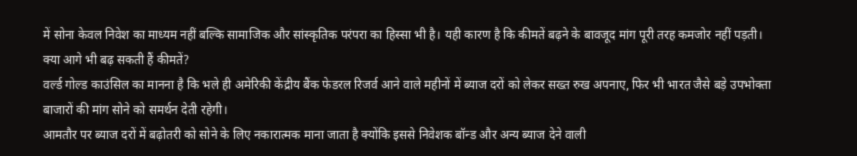में सोना केवल निवेश का माध्यम नहीं बल्कि सामाजिक और सांस्कृतिक परंपरा का हिस्सा भी है। यही कारण है कि कीमतें बढ़ने के बावजूद मांग पूरी तरह कमजोर नहीं पड़ती।
क्या आगे भी बढ़ सकती हैं कीमतें?
वर्ल्ड गोल्ड काउंसिल का मानना है कि भले ही अमेरिकी केंद्रीय बैंक फेडरल रिजर्व आने वाले महीनों में ब्याज दरों को लेकर सख्त रुख अपनाए, फिर भी भारत जैसे बड़े उपभोक्ता बाजारों की मांग सोने को समर्थन देती रहेगी।
आमतौर पर ब्याज दरों में बढ़ोतरी को सोने के लिए नकारात्मक माना जाता है क्योंकि इससे निवेशक बॉन्ड और अन्य ब्याज देने वाली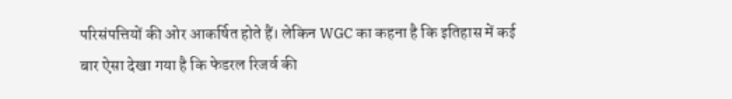परिसंपत्तियों की ओर आकर्षित होते हैं। लेकिन WGC का कहना है कि इतिहास में कई बार ऐसा देखा गया है कि फेडरल रिजर्व की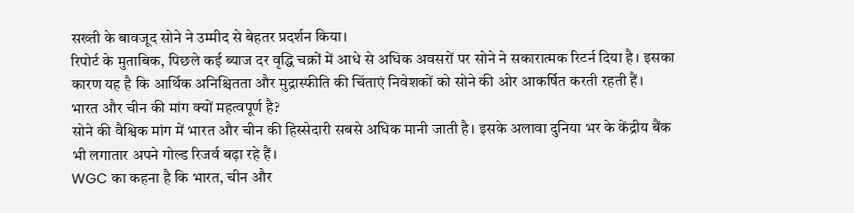सख्ती के बावजूद सोने ने उम्मीद से बेहतर प्रदर्शन किया।
रिपोर्ट के मुताबिक, पिछले कई ब्याज दर वृद्धि चक्रों में आधे से अधिक अवसरों पर सोने ने सकारात्मक रिटर्न दिया है। इसका कारण यह है कि आर्थिक अनिश्चितता और मुद्रास्फीति की चिंताएं निवेशकों को सोने की ओर आकर्षित करती रहती हैं।
भारत और चीन की मांग क्यों महत्वपूर्ण है?
सोने की वैश्विक मांग में भारत और चीन की हिस्सेदारी सबसे अधिक मानी जाती है। इसके अलावा दुनिया भर के केंद्रीय बैंक भी लगातार अपने गोल्ड रिजर्व बढ़ा रहे हैं।
WGC का कहना है कि भारत, चीन और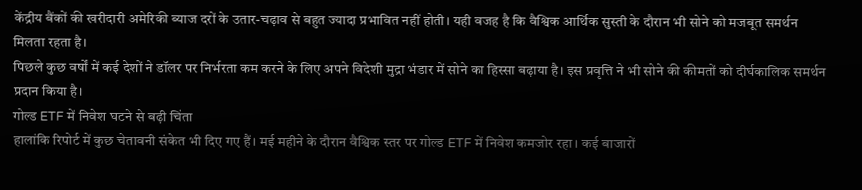केंद्रीय बैंकों की खरीदारी अमेरिकी ब्याज दरों के उतार-चढ़ाव से बहुत ज्यादा प्रभावित नहीं होती। यही वजह है कि वैश्विक आर्थिक सुस्ती के दौरान भी सोने को मजबूत समर्थन मिलता रहता है।
पिछले कुछ वर्षों में कई देशों ने डॉलर पर निर्भरता कम करने के लिए अपने विदेशी मुद्रा भंडार में सोने का हिस्सा बढ़ाया है। इस प्रवृत्ति ने भी सोने की कीमतों को दीर्घकालिक समर्थन प्रदान किया है।
गोल्ड ETF में निवेश घटने से बढ़ी चिंता
हालांकि रिपोर्ट में कुछ चेतावनी संकेत भी दिए गए हैं। मई महीने के दौरान वैश्विक स्तर पर गोल्ड ETF में निवेश कमजोर रहा। कई बाजारों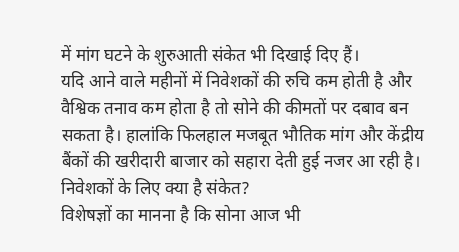में मांग घटने के शुरुआती संकेत भी दिखाई दिए हैं।
यदि आने वाले महीनों में निवेशकों की रुचि कम होती है और वैश्विक तनाव कम होता है तो सोने की कीमतों पर दबाव बन सकता है। हालांकि फिलहाल मजबूत भौतिक मांग और केंद्रीय बैंकों की खरीदारी बाजार को सहारा देती हुई नजर आ रही है।
निवेशकों के लिए क्या है संकेत?
विशेषज्ञों का मानना है कि सोना आज भी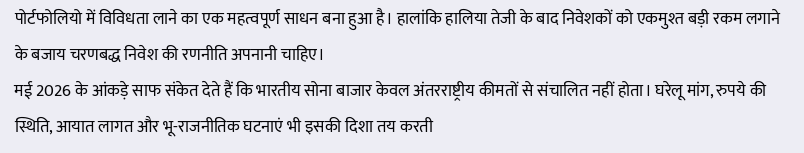पोर्टफोलियो में विविधता लाने का एक महत्वपूर्ण साधन बना हुआ है। हालांकि हालिया तेजी के बाद निवेशकों को एकमुश्त बड़ी रकम लगाने के बजाय चरणबद्ध निवेश की रणनीति अपनानी चाहिए।
मई 2026 के आंकड़े साफ संकेत देते हैं कि भारतीय सोना बाजार केवल अंतरराष्ट्रीय कीमतों से संचालित नहीं होता। घरेलू मांग, रुपये की स्थिति, आयात लागत और भू-राजनीतिक घटनाएं भी इसकी दिशा तय करती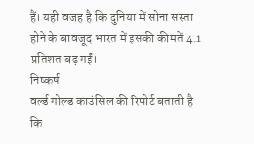हैं। यही वजह है कि दुनिया में सोना सस्ता होने के बावजूद भारत में इसकी कीमतें 4.1 प्रतिशत बढ़ गईं।
निष्कर्ष
वर्ल्ड गोल्ड काउंसिल की रिपोर्ट बताती है कि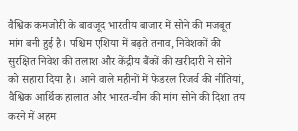वैश्विक कमजोरी के बावजूद भारतीय बाजार में सोने की मजबूत मांग बनी हुई है। पश्चिम एशिया में बढ़ते तनाव, निवेशकों की सुरक्षित निवेश की तलाश और केंद्रीय बैंकों की खरीदारी ने सोने को सहारा दिया है। आने वाले महीनों में फेडरल रिजर्व की नीतियां, वैश्विक आर्थिक हालात और भारत-चीन की मांग सोने की दिशा तय करने में अहम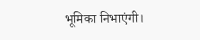भूमिका निभाएंगी।